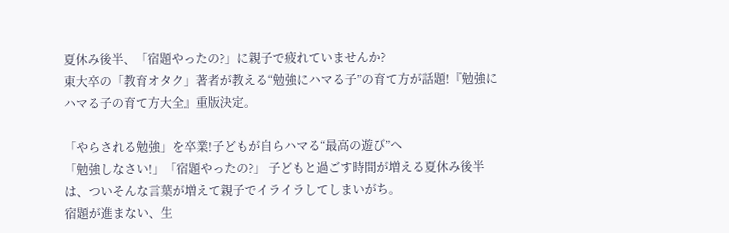夏休み後半、「宿題やったの?」に親子で疲れていませんか?
東大卒の「教育オタク」著者が教える“勉強にハマる子”の育て方が話題!『勉強にハマる子の育て方大全』重版決定。

「やらされる勉強」を卒業!子どもが自らハマる“最高の遊び”へ
「勉強しなさい!」「宿題やったの?」 子どもと過ごす時間が増える夏休み後半は、ついそんな言葉が増えて親子でイライラしてしまいがち。
宿題が進まない、生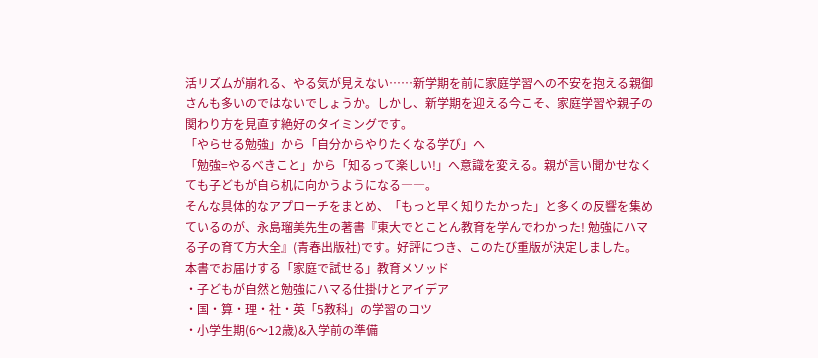活リズムが崩れる、やる気が見えない……新学期を前に家庭学習への不安を抱える親御さんも多いのではないでしょうか。しかし、新学期を迎える今こそ、家庭学習や親子の関わり方を見直す絶好のタイミングです。
「やらせる勉強」から「自分からやりたくなる学び」へ
「勉強=やるべきこと」から「知るって楽しい!」へ意識を変える。親が言い聞かせなくても子どもが自ら机に向かうようになる――。
そんな具体的なアプローチをまとめ、「もっと早く知りたかった」と多くの反響を集めているのが、永島瑠美先生の著書『東大でとことん教育を学んでわかった! 勉強にハマる子の育て方大全』(青春出版社)です。好評につき、このたび重版が決定しました。
本書でお届けする「家庭で試せる」教育メソッド
・子どもが自然と勉強にハマる仕掛けとアイデア
・国・算・理・社・英「5教科」の学習のコツ
・小学生期(6〜12歳)&入学前の準備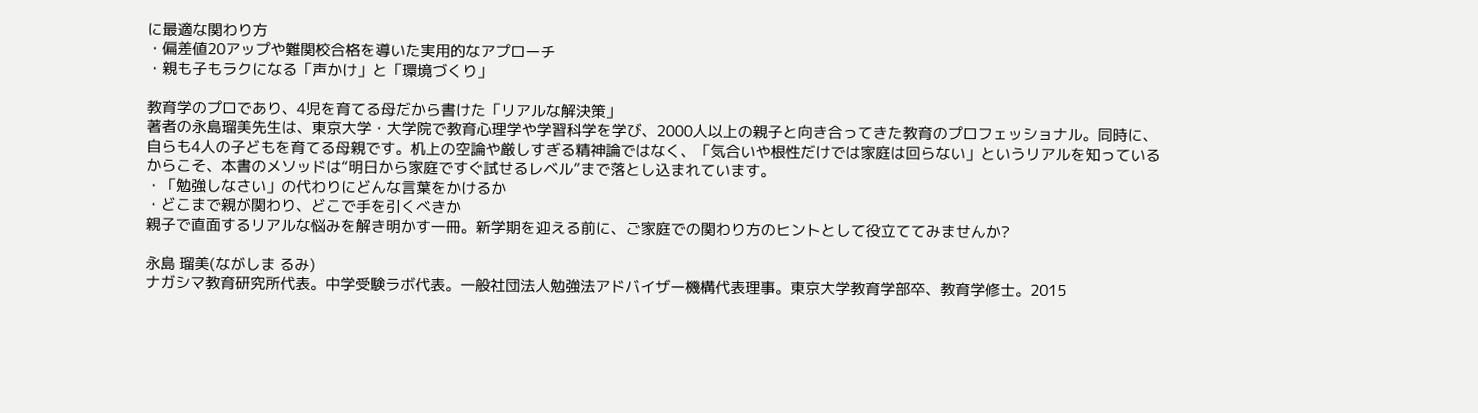に最適な関わり方
・偏差値20アップや難関校合格を導いた実用的なアプローチ
・親も子もラクになる「声かけ」と「環境づくり」

教育学のプロであり、4児を育てる母だから書けた「リアルな解決策」
著者の永島瑠美先生は、東京大学・大学院で教育心理学や学習科学を学び、2000人以上の親子と向き合ってきた教育のプロフェッショナル。同時に、自らも4人の子どもを育てる母親です。机上の空論や厳しすぎる精神論ではなく、「気合いや根性だけでは家庭は回らない」というリアルを知っているからこそ、本書のメソッドは“明日から家庭ですぐ試せるレベル”まで落とし込まれています。
・「勉強しなさい」の代わりにどんな言葉をかけるか
・どこまで親が関わり、どこで手を引くべきか
親子で直面するリアルな悩みを解き明かす一冊。新学期を迎える前に、ご家庭での関わり方のヒントとして役立ててみませんか?

永島 瑠美(ながしま るみ)
ナガシマ教育研究所代表。中学受験ラボ代表。一般社団法人勉強法アドバイザー機構代表理事。東京大学教育学部卒、教育学修士。2015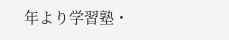年より学習塾・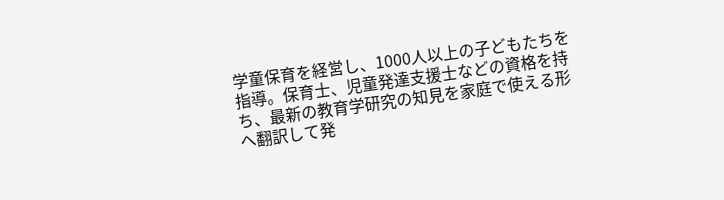学童保育を経営し、1000人以上の子どもたちを指導。保育士、児童発達支援士などの資格を持ち、最新の教育学研究の知見を家庭で使える形へ翻訳して発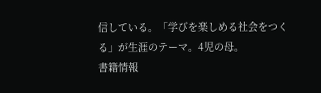信している。「学びを楽しめる社会をつくる」が生涯のテーマ。4児の母。
書籍情報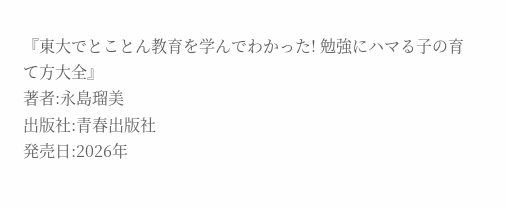『東大でとことん教育を学んでわかった! 勉強にハマる子の育て方大全』
著者:永島瑠美
出版社:青春出版社
発売日:2026年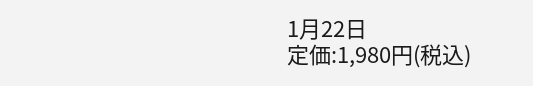1月22日
定価:1,980円(税込)